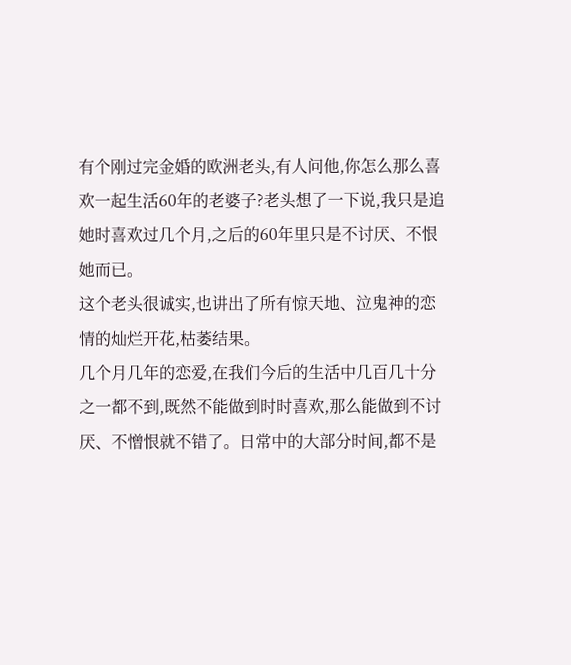有个刚过完金婚的欧洲老头,有人问他,你怎么那么喜欢一起生活60年的老婆子?老头想了一下说,我只是追她时喜欢过几个月,之后的60年里只是不讨厌、不恨她而已。
这个老头很诚实,也讲出了所有惊天地、泣鬼神的恋情的灿烂开花,枯萎结果。
几个月几年的恋爱,在我们今后的生活中几百几十分之一都不到,既然不能做到时时喜欢,那么能做到不讨厌、不憎恨就不错了。日常中的大部分时间,都不是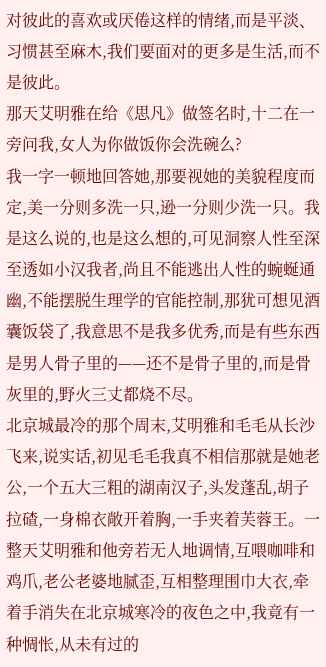对彼此的喜欢或厌倦这样的情绪,而是平淡、习惯甚至麻木,我们要面对的更多是生活,而不是彼此。
那天艾明雅在给《思凡》做签名时,十二在一旁问我,女人为你做饭你会洗碗么?
我一字一顿地回答她,那要视她的美貌程度而定,美一分则多洗一只,逊一分则少洗一只。我是这么说的,也是这么想的,可见洞察人性至深至透如小汉我者,尚且不能逃出人性的蜿蜒通幽,不能摆脱生理学的官能控制,那犹可想见酒囊饭袋了,我意思不是我多优秀,而是有些东西是男人骨子里的——还不是骨子里的,而是骨灰里的,野火三丈都烧不尽。
北京城最冷的那个周末,艾明雅和毛毛从长沙飞来,说实话,初见毛毛我真不相信那就是她老公,一个五大三粗的湖南汉子,头发蓬乱,胡子拉碴,一身棉衣敞开着胸,一手夹着芙蓉王。一整天艾明雅和他旁若无人地调情,互喂咖啡和鸡爪,老公老婆地腻歪,互相整理围巾大衣,牵着手消失在北京城寒冷的夜色之中,我竟有一种惆怅,从未有过的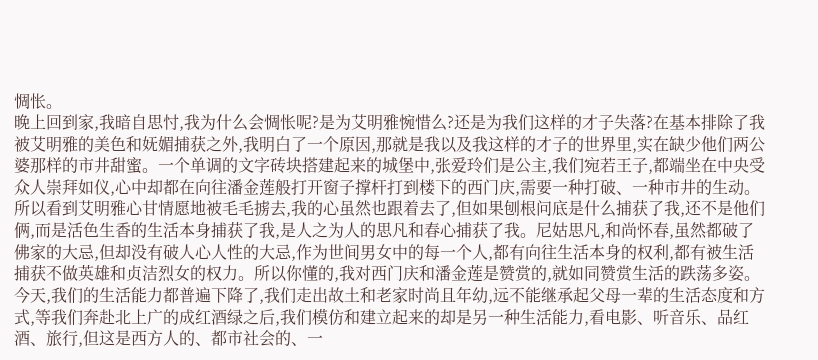惆怅。
晚上回到家,我暗自思忖,我为什么会惆怅呢?是为艾明雅惋惜么?还是为我们这样的才子失落?在基本排除了我被艾明雅的美色和妩媚捕获之外,我明白了一个原因,那就是我以及我这样的才子的世界里,实在缺少他们两公婆那样的市井甜蜜。一个单调的文字砖块搭建起来的城堡中,张爱玲们是公主,我们宛若王子,都端坐在中央受众人崇拜如仪,心中却都在向往潘金莲般打开窗子撑杆打到楼下的西门庆,需要一种打破、一种市井的生动。
所以看到艾明雅心甘情愿地被毛毛掳去,我的心虽然也跟着去了,但如果刨根问底是什么捕获了我,还不是他们俩,而是活色生香的生活本身捕获了我,是人之为人的思凡和春心捕获了我。尼姑思凡,和尚怀春,虽然都破了佛家的大忌,但却没有破人心人性的大忌,作为世间男女中的每一个人,都有向往生活本身的权利,都有被生活捕获不做英雄和贞洁烈女的权力。所以你懂的,我对西门庆和潘金莲是赞赏的,就如同赞赏生活的跌荡多姿。
今天,我们的生活能力都普遍下降了,我们走出故土和老家时尚且年幼,远不能继承起父母一辈的生活态度和方式,等我们奔赴北上广的成红酒绿之后,我们模仿和建立起来的却是另一种生活能力,看电影、听音乐、品红酒、旅行,但这是西方人的、都市社会的、一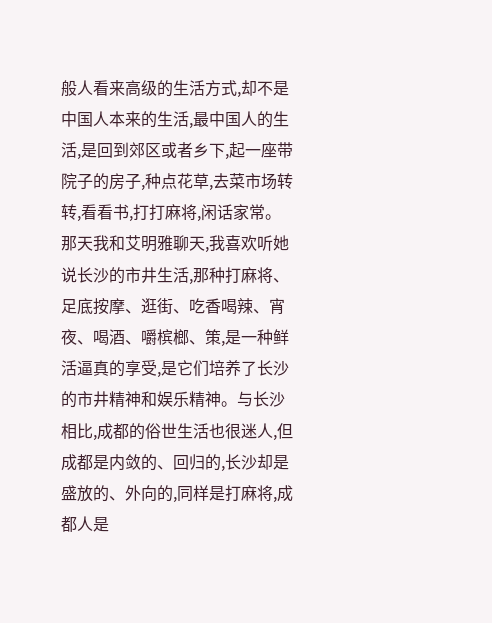般人看来高级的生活方式,却不是中国人本来的生活,最中国人的生活,是回到郊区或者乡下,起一座带院子的房子,种点花草,去菜市场转转,看看书,打打麻将,闲话家常。
那天我和艾明雅聊天,我喜欢听她说长沙的市井生活,那种打麻将、足底按摩、逛街、吃香喝辣、宵夜、喝酒、嚼槟榔、策,是一种鲜活逼真的享受,是它们培养了长沙的市井精神和娱乐精神。与长沙相比,成都的俗世生活也很迷人,但成都是内敛的、回归的,长沙却是盛放的、外向的,同样是打麻将,成都人是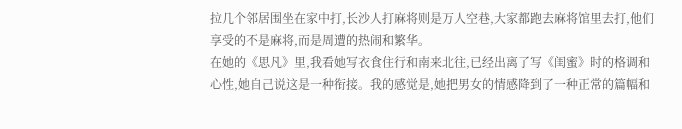拉几个邻居围坐在家中打,长沙人打麻将则是万人空巷,大家都跑去麻将馆里去打,他们享受的不是麻将,而是周遭的热闹和繁华。
在她的《思凡》里,我看她写衣食住行和南来北往,已经出离了写《闺蜜》时的格调和心性,她自己说这是一种衔接。我的感觉是,她把男女的情感降到了一种正常的篇幅和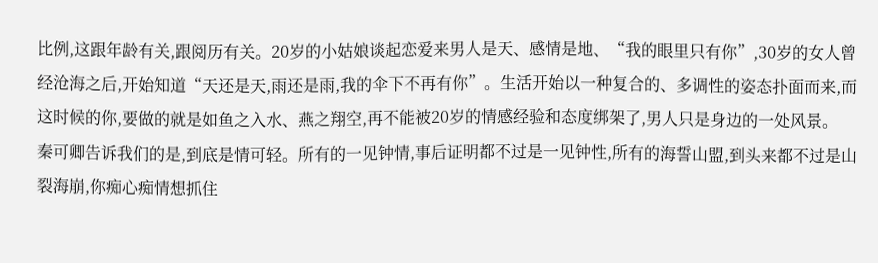比例,这跟年龄有关,跟阅历有关。20岁的小姑娘谈起恋爱来男人是天、感情是地、“我的眼里只有你”,30岁的女人曾经沧海之后,开始知道“天还是天,雨还是雨,我的伞下不再有你”。生活开始以一种复合的、多调性的姿态扑面而来,而这时候的你,要做的就是如鱼之入水、燕之翔空,再不能被20岁的情感经验和态度绑架了,男人只是身边的一处风景。
秦可卿告诉我们的是,到底是情可轻。所有的一见钟情,事后证明都不过是一见钟性,所有的海誓山盟,到头来都不过是山裂海崩,你痴心痴情想抓住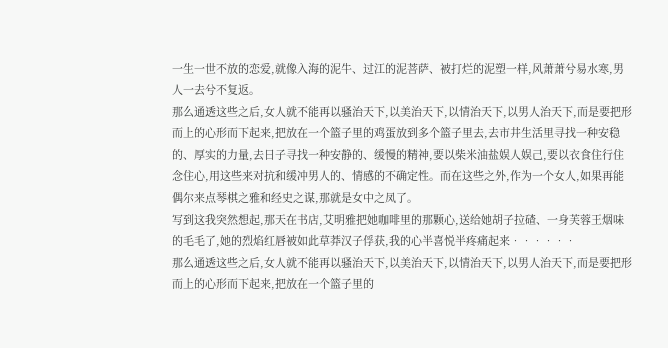一生一世不放的恋爱,就像入海的泥牛、过江的泥菩萨、被打烂的泥塑一样,风萧萧兮易水寒,男人一去兮不复返。
那么通透这些之后,女人就不能再以骚治天下,以美治天下,以情治天下,以男人治天下,而是要把形而上的心形而下起来,把放在一个篮子里的鸡蛋放到多个篮子里去,去市井生活里寻找一种安稳的、厚实的力量,去日子寻找一种安静的、缓慢的精神,要以柴米油盐娱人娱己,要以衣食住行住念住心,用这些来对抗和缓冲男人的、情感的不确定性。而在这些之外,作为一个女人,如果再能偶尔来点琴棋之雅和经史之谋,那就是女中之凤了。
写到这我突然想起,那天在书店,艾明雅把她咖啡里的那颗心,送给她胡子拉碴、一身芙蓉王烟味的毛毛了,她的烈焰红唇被如此草莽汉子俘获,我的心半喜悦半疼痛起来••••••
那么通透这些之后,女人就不能再以骚治天下,以美治天下,以情治天下,以男人治天下,而是要把形而上的心形而下起来,把放在一个篮子里的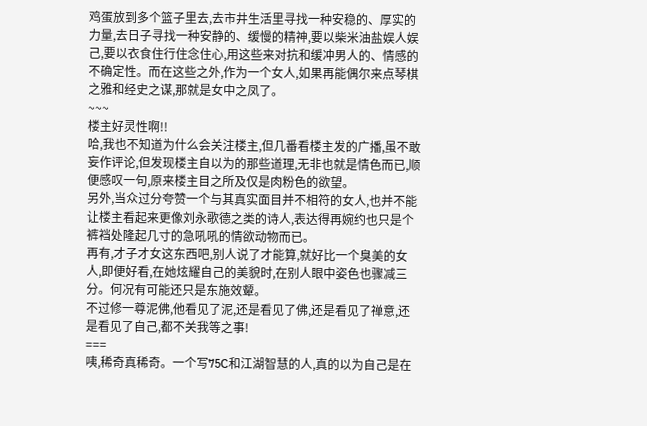鸡蛋放到多个篮子里去,去市井生活里寻找一种安稳的、厚实的力量,去日子寻找一种安静的、缓慢的精神,要以柴米油盐娱人娱己,要以衣食住行住念住心,用这些来对抗和缓冲男人的、情感的不确定性。而在这些之外,作为一个女人,如果再能偶尔来点琴棋之雅和经史之谋,那就是女中之凤了。
~~~
楼主好灵性啊!!
哈,我也不知道为什么会关注楼主,但几番看楼主发的广播,虽不敢妄作评论,但发现楼主自以为的那些道理,无非也就是情色而已,顺便感叹一句,原来楼主目之所及仅是肉粉色的欲望。
另外,当众过分夸赞一个与其真实面目并不相符的女人,也并不能让楼主看起来更像刘永歌德之类的诗人,表达得再婉约也只是个裤裆处隆起几寸的急吼吼的情欲动物而已。
再有,才子才女这东西吧,别人说了才能算,就好比一个臭美的女人,即便好看,在她炫耀自己的美貌时,在别人眼中姿色也骤减三分。何况有可能还只是东施效颦。
不过修一尊泥佛,他看见了泥,还是看见了佛,还是看见了禅意,还是看见了自己,都不关我等之事!
===
咦,稀奇真稀奇。一个写75C和江湖智慧的人,真的以为自己是在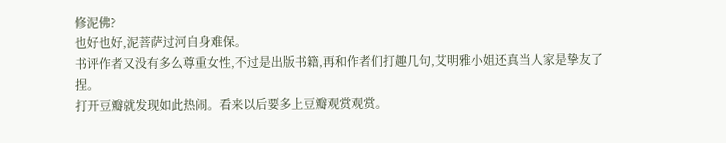修泥佛?
也好也好,泥菩萨过河自身难保。
书评作者又没有多么尊重女性,不过是出版书籍,再和作者们打趣几句,艾明雅小姐还真当人家是挚友了捏。
打开豆瓣就发现如此热闹。看来以后要多上豆瓣观赏观赏。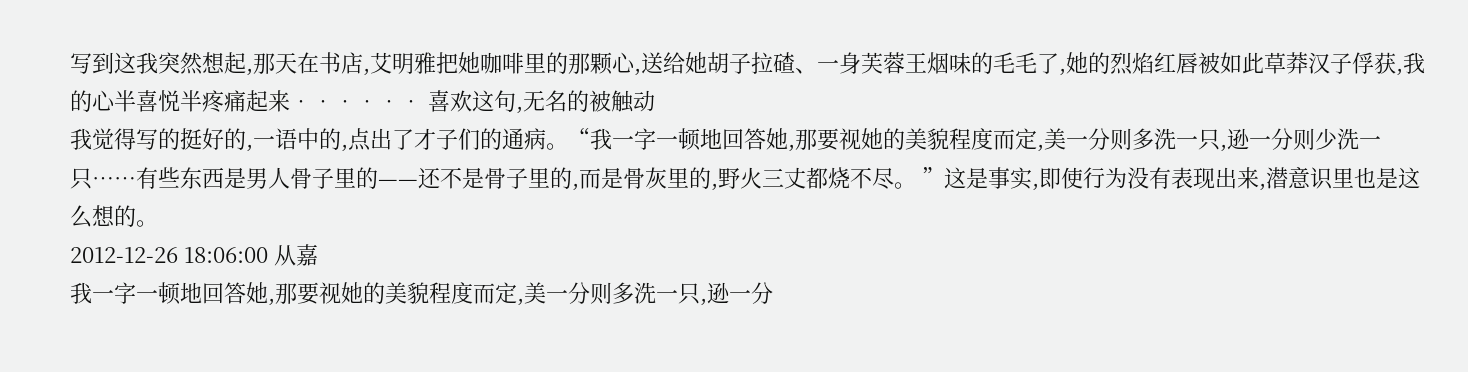写到这我突然想起,那天在书店,艾明雅把她咖啡里的那颗心,送给她胡子拉碴、一身芙蓉王烟味的毛毛了,她的烈焰红唇被如此草莽汉子俘获,我的心半喜悦半疼痛起来•••••• 喜欢这句,无名的被触动
我觉得写的挺好的,一语中的,点出了才子们的通病。“我一字一顿地回答她,那要视她的美貌程度而定,美一分则多洗一只,逊一分则少洗一只……有些东西是男人骨子里的——还不是骨子里的,而是骨灰里的,野火三丈都烧不尽。 ”这是事实,即使行为没有表现出来,潜意识里也是这么想的。
2012-12-26 18:06:00 从嘉
我一字一顿地回答她,那要视她的美貌程度而定,美一分则多洗一只,逊一分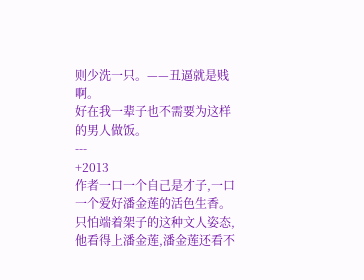则少洗一只。——丑逼就是贱啊。
好在我一辈子也不需要为这样的男人做饭。
---
+2013
作者一口一个自己是才子,一口一个爱好潘金莲的活色生香。
只怕端着架子的这种文人姿态,他看得上潘金莲,潘金莲还看不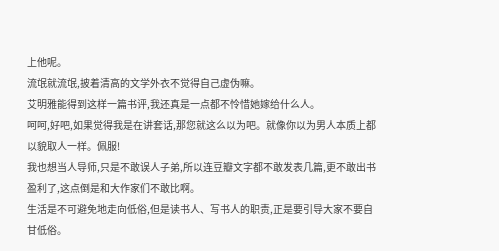上他呢。
流氓就流氓,披着清高的文学外衣不觉得自己虚伪嘛。
艾明雅能得到这样一篇书评,我还真是一点都不怜惜她嫁给什么人。
呵呵,好吧,如果觉得我是在讲套话,那您就这么以为吧。就像你以为男人本质上都以貌取人一样。佩服!
我也想当人导师,只是不敢误人子弟,所以连豆瓣文字都不敢发表几篇,更不敢出书盈利了,这点倒是和大作家们不敢比啊。
生活是不可避免地走向低俗,但是读书人、写书人的职责,正是要引导大家不要自甘低俗。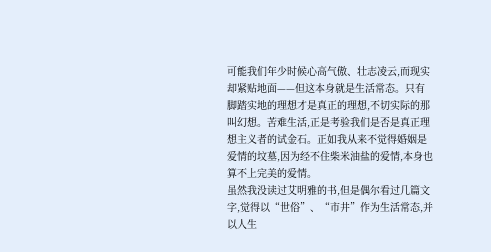可能我们年少时候心高气傲、壮志凌云,而现实却紧贴地面——但这本身就是生活常态。只有脚踏实地的理想才是真正的理想,不切实际的那叫幻想。苦难生活,正是考验我们是否是真正理想主义者的试金石。正如我从来不觉得婚姻是爱情的坟墓,因为经不住柴米油盐的爱情,本身也算不上完美的爱情。
虽然我没读过艾明雅的书,但是偶尔看过几篇文字,觉得以“世俗”、“市井”作为生活常态,并以人生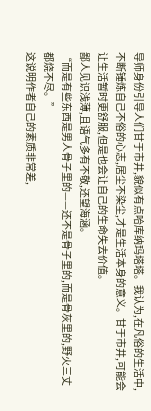导师身份引导人们甘于市井,貌似有点哈库纳玛塔塔。我认为,在凡俗的生活中,不断锤炼自己不俗的心志,居尘不染尘,才是生活本身的意义。甘于市井,可能会让生活暂时更舒服,但是也会让自己的生命失去价值。
鄙人见识浅薄,且语气多有不敬,还望海涵。
“而是有些东西是男人骨子里的——还不是骨子里的,而是骨灰里的,野火三丈都烧不尽。”
这说明作者自己的素质非常差,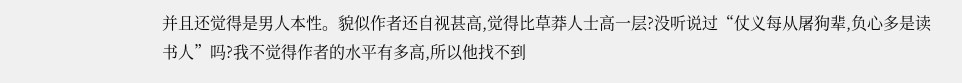并且还觉得是男人本性。貌似作者还自视甚高,觉得比草莽人士高一层?没听说过“仗义每从屠狗辈,负心多是读书人”吗?我不觉得作者的水平有多高,所以他找不到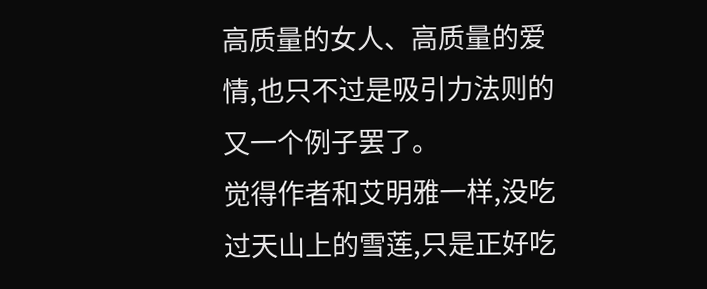高质量的女人、高质量的爱情,也只不过是吸引力法则的又一个例子罢了。
觉得作者和艾明雅一样,没吃过天山上的雪莲,只是正好吃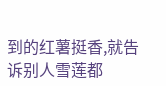到的红薯挺香,就告诉别人雪莲都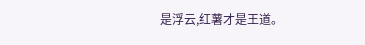是浮云,红薯才是王道。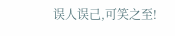误人误己,可笑之至!